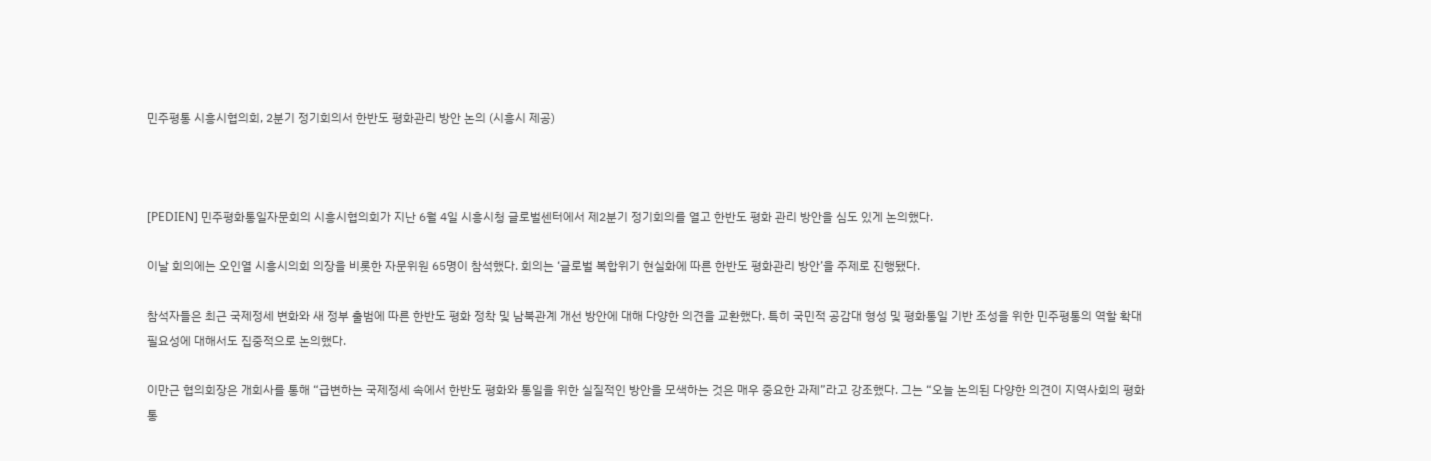민주평통 시흥시협의회, 2분기 정기회의서 한반도 평화관리 방안 논의 (시흥시 제공)



[PEDIEN] 민주평화통일자문회의 시흥시협의회가 지난 6월 4일 시흥시청 글로벌센터에서 제2분기 정기회의를 열고 한반도 평화 관리 방안을 심도 있게 논의했다.

이날 회의에는 오인열 시흥시의회 의장을 비롯한 자문위원 65명이 참석했다. 회의는 ‘글로벌 복합위기 현실화에 따른 한반도 평화관리 방안’을 주제로 진행됐다.

참석자들은 최근 국제정세 변화와 새 정부 출범에 따른 한반도 평화 정착 및 남북관계 개선 방안에 대해 다양한 의견을 교환했다. 특히 국민적 공감대 형성 및 평화통일 기반 조성을 위한 민주평통의 역할 확대 필요성에 대해서도 집중적으로 논의했다.

이만근 협의회장은 개회사를 통해 “급변하는 국제정세 속에서 한반도 평화와 통일을 위한 실질적인 방안을 모색하는 것은 매우 중요한 과제”라고 강조했다. 그는 “오늘 논의된 다양한 의견이 지역사회의 평화통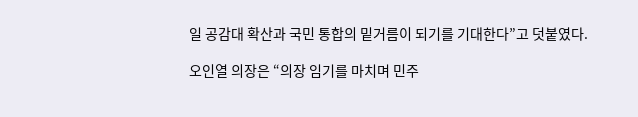일 공감대 확산과 국민 통합의 밑거름이 되기를 기대한다”고 덧붙였다.

오인열 의장은 “의장 임기를 마치며 민주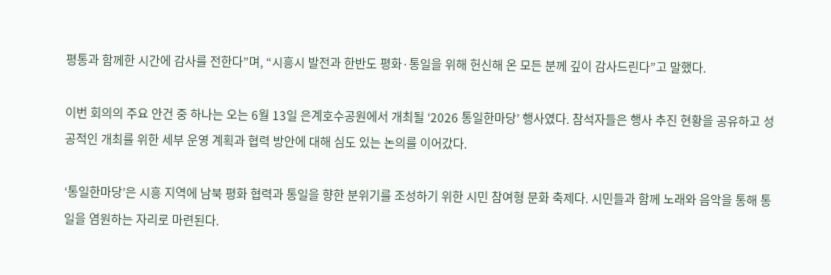평통과 함께한 시간에 감사를 전한다”며, “시흥시 발전과 한반도 평화·통일을 위해 헌신해 온 모든 분께 깊이 감사드린다”고 말했다.

이번 회의의 주요 안건 중 하나는 오는 6월 13일 은계호수공원에서 개최될 ‘2026 통일한마당’ 행사였다. 참석자들은 행사 추진 현황을 공유하고 성공적인 개최를 위한 세부 운영 계획과 협력 방안에 대해 심도 있는 논의를 이어갔다.

‘통일한마당’은 시흥 지역에 남북 평화 협력과 통일을 향한 분위기를 조성하기 위한 시민 참여형 문화 축제다. 시민들과 함께 노래와 음악을 통해 통일을 염원하는 자리로 마련된다.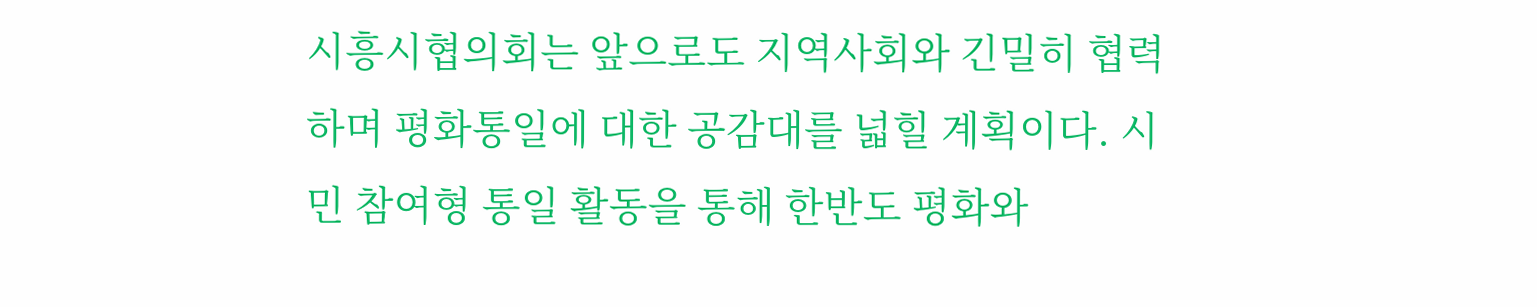시흥시협의회는 앞으로도 지역사회와 긴밀히 협력하며 평화통일에 대한 공감대를 넓힐 계획이다. 시민 참여형 통일 활동을 통해 한반도 평화와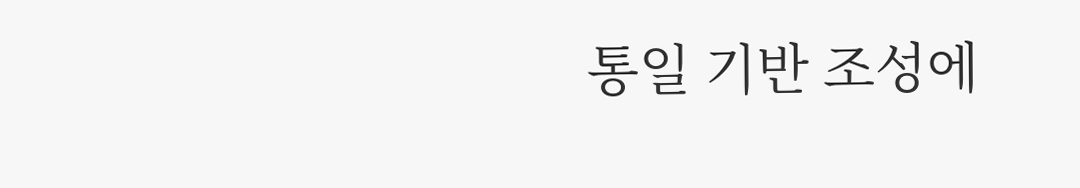통일 기반 조성에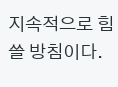지속적으로 힘쓸 방침이다.